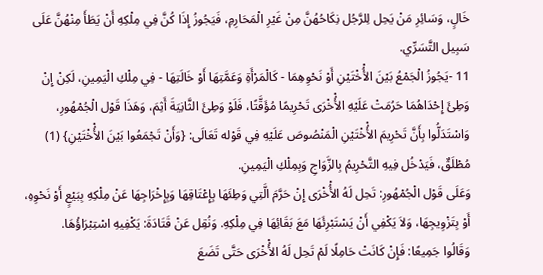خَالٍ، وَسَائِرِ مَنْ يَحِل لِلرَّجُل نِكَاحُهُنَّ مِنْ غَيْرِ الْمَحَارِمِ، فَيَجُوزُ إِذَا كُنَّ فِي مِلْكِهِ أَنْ يَطَأَ مِنْهُنَّ عَلَى سَبِيل التَّسَرِّي.
11 -يَجُوزُ الْجَمْعُ بَيْنَ الأُْخْتَيْنِ أَوْ نَحْوِهِمَا - كَالْمَرْأَةِ وَعَمَّتِهَا أَوْ خَالَتِهَا - فِي مِلْكِ الْيَمِينِ، لَكِنْ إِنْ وَطِئَ إِحْدَاهُمَا حَرُمَتْ عَلَيْهِ الأُْخْرَى تَحْرِيمًا مُؤَقَّتًا، فَلَوْ وَطِئَ الثَّانِيَةَ أَثِمَ، وَهَذَا قَوْل الْجُمْهُورِ، وَاسْتَدَلُّوا بِأَنَّ تَحْرِيمَ الأُْخْتَيْنِ الْمَنْصُوصَ عَلَيْهِ فِي قَوْله تَعَالَى: {وَأَنْ تَجْمَعُوا بَيْنَ الأُْخْتَيْنِ} (1) مُطْلَقٌ، فَيَدْخُل فِيهِ التَّحْرِيمُ بِالزَّوَاجِ وَبِمِلْكِ الْيَمِينِ.
وَعَلَى قَوْل الْجُمْهُورِ: تَحِل لَهُ الأُْخْرَى إِنْ حَرَّمَ الَّتِي وَطِئَهَا بِإِعْتَاقِهَا وَبِإِخْرَاجِهَا عَنْ مِلْكِهِ بِبَيْعٍ أَوْ نَحْوِهِ، أَوْ بِتَزْوِيجِهَا، وَلاَ يَكْفِي أَنْ يَسْتَبْرِئَهَا مَعَ بَقَائِهَا فِي مِلْكِهِ. وَنُقِل عَنْ قَتَادَةَ: يَكْفِيهِ اسْتِبْرَاؤُهَا.
وَقَالُوا جَمِيعًا: فَإِنْ كَانَتْ حَامِلًا لَمْ تَحِل لَهُ الأُْخْرَى حَتَّى تَضَعَ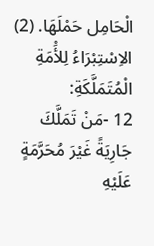الْحَامِل حَمْلَهَا. (2)
الاِسْتِبْرَاءُ لِلأَْمَةِ الْمُتَمَلَّكَةِ:
12 -مَنْ تَمَلَّكَ جَارِيَةً غَيْرَ مُحَرَّمَةٍ عَلَيْهِ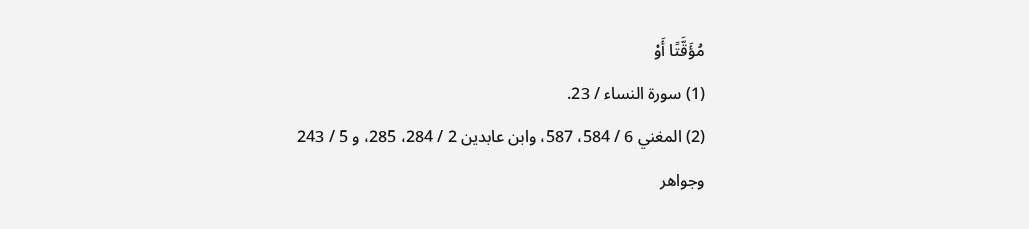مُؤَقَّتًا أَوْ
(1) سورة النساء / 23.
(2) المغني 6 / 584، 587، وابن عابدين 2 / 284، 285، و 5 / 243 وجواهر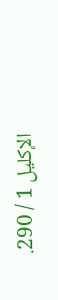الإكليل 1 / 290.